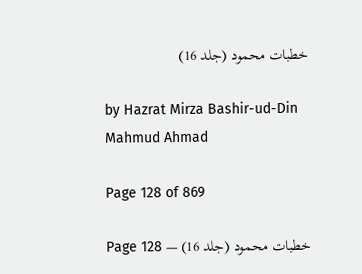خطبات محمود (جلد 16)

by Hazrat Mirza Bashir-ud-Din Mahmud Ahmad

Page 128 of 869

خطبات محمود (جلد 16) — Page 128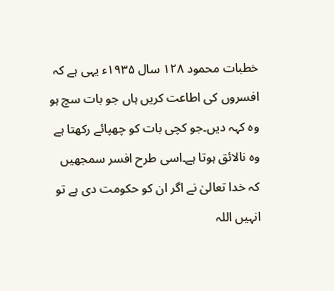خطبات محمود ۱۲۸ سال ۱۹۳۵ء یہی ہے کہ افسروں کی اطاعت کریں ہاں جو بات سچ ہو وہ کہہ دیں۔جو کچی بات کو چھپائے رکھتا ہے وہ نالائق ہوتا ہے۔اسی طرح افسر سمجھیں کہ خدا تعالیٰ نے اگر ان کو حکومت دی ہے تو انہیں اللہ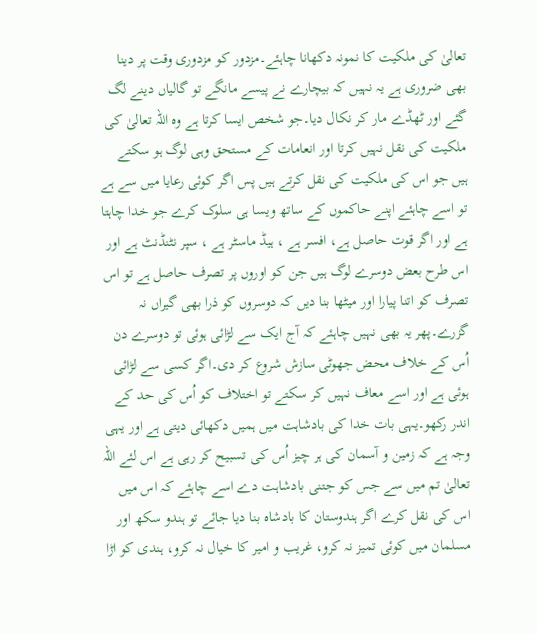تعالیٰ کی ملکیت کا نمونہ دکھانا چاہئے۔مزدور کو مزدوری وقت پر دینا بھی ضروری ہے یہ نہیں کہ بیچارے نے پیسے مانگے تو گالیاں دینے لگ گئے اور ٹھڈے مار کر نکال دیا۔جو شخص ایسا کرتا ہے وہ اللہ تعالیٰ کی ملکیت کی نقل نہیں کرتا اور انعامات کے مستحق وہی لوگ ہو سکتے ہیں جو اس کی ملکیت کی نقل کرتے ہیں پس اگر کوئی رعایا میں سے ہے تو اسے چاہئے اپنے حاکموں کے ساتھ ویسا ہی سلوک کرے جو خدا چاہتا ہے اور اگر قوت حاصل ہے، افسر ہے ، ہیڈ ماسٹر ہے ، سپر نٹنڈنٹ ہے اور اس طرح بعض دوسرے لوگ ہیں جن کو اوروں پر تصرف حاصل ہے تو اس تصرف کو اتنا پیارا اور میٹھا بنا دیں کہ دوسروں کو ذرا بھی گیراں نہ گزرے۔پھر یہ بھی نہیں چاہئے کہ آج ایک سے لڑائی ہوئی تو دوسرے دن اُس کے خلاف محض جھوٹی سازش شروع کر دی۔اگر کسی سے لڑائی ہوئی ہے اور اسے معاف نہیں کر سکتے تو اختلاف کو اُس کی حد کے اندر رکھو۔یہی بات خدا کی بادشاہت میں ہمیں دکھائی دیتی ہے اور یہی وجہ ہے کہ زمین و آسمان کی ہر چیز اُس کی تسبیح کر رہی ہے اس لئے اللہ تعالیٰ تم میں سے جس کو جتنی بادشاہت دے اسے چاہئے کہ اس میں اس کی نقل کرے اگر ہندوستان کا بادشاہ بنا دیا جائے تو ہندو سکھ اور مسلمان میں کوئی تمیز نہ کرو، غریب و امیر کا خیال نہ کرو، ہندی کو اڑا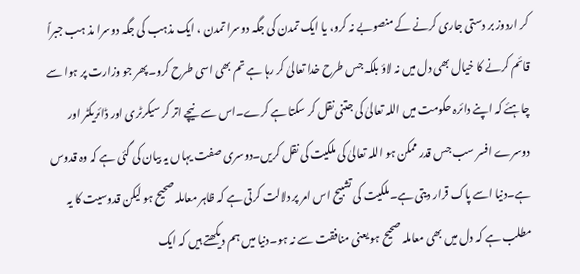کر اردوز بر دستی جاری کرنے کے منصوبے نہ کرو، یا ایک تمدن کی جگہ دوسرا تمدن ، ایک مذہب کی جگہ دوسرا مذ ہب جبراً قائم کرنے کا خیال بھی دل میں نہ لاؤ بلکہ جس طرح خدا تعالیٰ کر رہا ہے تم بھی اسی طرح کرو۔پھر جو وزارت پر ہوا سے چاہئے کہ اپنے دائرہ حکومت میں اللہ تعالیٰ کی جتنی نقل کر سکتا ہے کرے۔اس سے نیچے اتر کر سیکرٹری اور ڈائریکٹر اور دوسرے افسر سب جس قدر ممکن ہو اللہ تعالیٰ کی ملکیت کی نقل کریں۔دوسری صفت یہاں یہ بیان کی گئی ہے کہ وہ قدوس ہے۔دنیا اسے پاک قرار دیتی ہے۔ملکیت کی تشبیح اس امر پر دلالت کرتی ہے کہ ظاہر معاملہ صحیح ہو لیکن قدوسیت کا یہ مطلب ہے کہ دل میں بھی معاملہ صحیح ہو یعنی منافقت سے نہ ہو۔دنیا میں ہم دیکھتے ہیں کہ ایک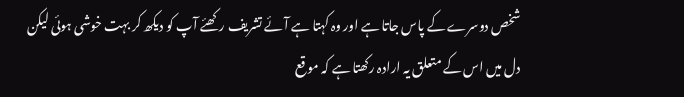شخص دوسرے کے پاس جاتا ہے اور وہ کہتا ہے آئے تشریف رکھئے آپ کو دیکھ کر بہت خوشی ہوئی لیکن دل میں اس کے متعلق یہ ارادہ رکھتا ہے کہ موقع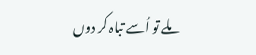ملے تو اُسے تباہ کر دوں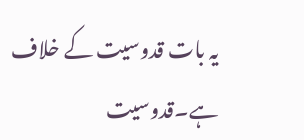یہ بات قدوسیت کے خلاف ہے۔قدوسیت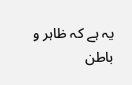یہ ہے کہ ظاہر و باطن